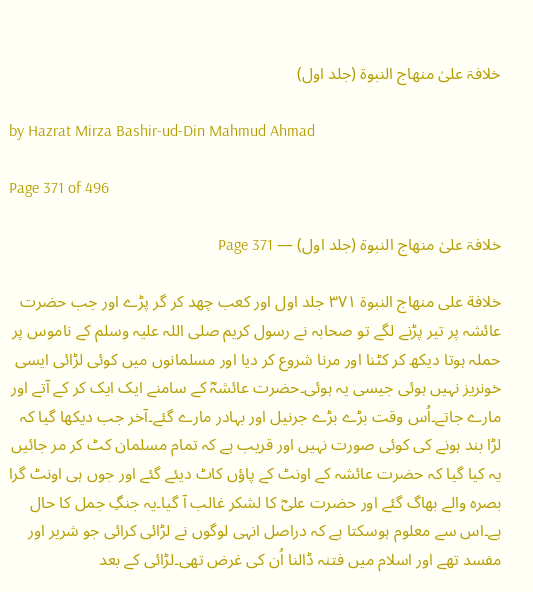خلافۃ علیٰ منھاج النبوۃ (جلد اول)

by Hazrat Mirza Bashir-ud-Din Mahmud Ahmad

Page 371 of 496

خلافۃ علیٰ منھاج النبوۃ (جلد اول) — Page 371

خلافة على منهاج النبوة ۳۷۱ جلد اول اور کعب چھد کر گر پڑے اور جب حضرت عائشہ پر تیر پڑنے لگے تو صحابہ نے رسول کریم صلی اللہ علیہ وسلم کے ناموس پر حملہ ہوتا دیکھ کر کٹنا اور مرنا شروع کر دیا اور مسلمانوں میں کوئی لڑائی ایسی خونریز نہیں ہوئی جیسی یہ ہوئی۔حضرت عائشہؓ کے سامنے ایک ایک کر کے آتے اور مارے جاتے۔اُس وقت بڑے بڑے جرنیل اور بہادر مارے گئے۔آخر جب دیکھا گیا کہ لڑا بند ہونے کی کوئی صورت نہیں اور قریب ہے کہ تمام مسلمان کٹ کر مر جائیں یہ کیا گیا کہ حضرت عائشہ کے اونٹ کے پاؤں کاٹ دیئے گئے اور جوں ہی اونٹ گرا بصرہ والے بھاگ گئے اور حضرت علیؓ کا لشکر غالب آ گیا۔یہ جنگِ جمل کا حال ہے۔اس سے معلوم ہوسکتا ہے کہ دراصل انہی لوگوں نے لڑائی کرائی جو شریر اور مفسد تھے اور اسلام میں فتنہ ڈالنا اُن کی غرض تھی۔لڑائی کے بعد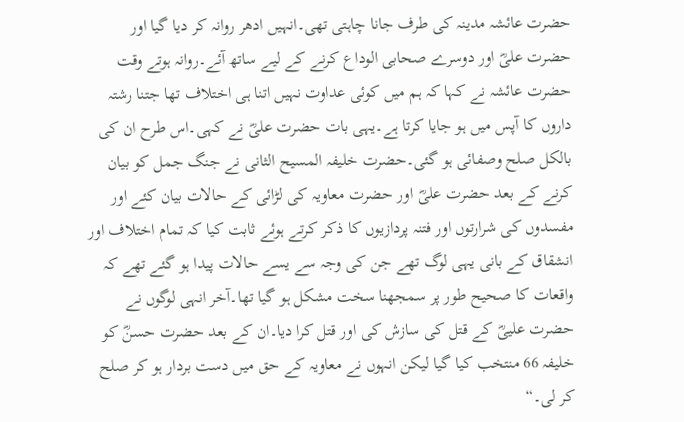حضرت عائشہ مدینہ کی طرف جانا چاہتی تھی۔انہیں ادھر روانہ کر دیا گیا اور حضرت علیؓ اور دوسرے صحابی الوداع کرنے کے لیے ساتھ آئے۔روانہ ہوتے وقت حضرت عائشہ نے کہا کہ ہم میں کوئی عداوت نہیں اتنا ہی اختلاف تھا جتنا رشتہ داروں کا آپس میں ہو جایا کرتا ہے۔یہی بات حضرت علیؓ نے کہی۔اس طرح ان کی بالکل صلح وصفائی ہو گئی۔حضرت خلیفہ المسیح الثانی نے جنگ جمل کو بیان کرنے کے بعد حضرت علیؓ اور حضرت معاویہ کی لڑائی کے حالات بیان کئے اور مفسدوں کی شرارتوں اور فتنہ پردازیوں کا ذکر کرتے ہوئے ثابت کیا کہ تمام اختلاف اور انشقاق کے بانی یہی لوگ تھے جن کی وجہ سے یسے حالات پیدا ہو گئے تھے کہ واقعات کا صحیح طور پر سمجھنا سخت مشکل ہو گیا تھا۔آخر انہی لوگوں نے حضرت علییؓ کے قتل کی سازش کی اور قتل کرا دیا۔ان کے بعد حضرت حسنؓ کو خلیفہ 66 منتخب کیا گیا لیکن انہوں نے معاویہ کے حق میں دست بردار ہو کر صلح کر لی۔“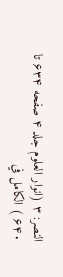النصر: ٣ (انوار العلوم جلد ۴ صفحه ۶۳۴ تا ۶۴۰ ) الكامل في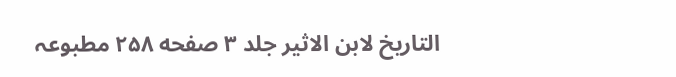التاريخ لابن الاثير جلد ۳ صفحه ۲۵۸ مطبوعہ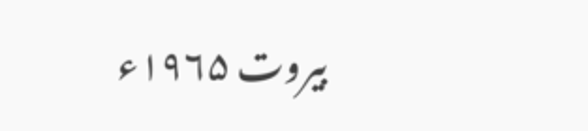بیروت ۱۹۶۵ء